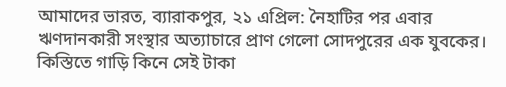আমাদের ভারত, ব্যারাকপুর, ২১ এপ্রিল: নৈহাটির পর এবার ঋণদানকারী সংস্থার অত্যাচারে প্রাণ গেলো সোদপুরের এক যুবকের। কিস্তিতে গাড়ি কিনে সেই টাকা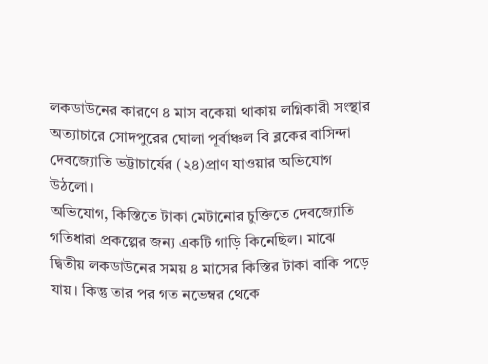লকডাউনের কারণে ৪ মাস বকেয়া থাকায় লগ্নিকারী সংস্থার অত্যাচারে সোদপুরের ঘোলা পূর্বাঞ্চল বি ব্লকের বাসিন্দা দেবজ্যোতি ভট্টাচার্যের (২৪)প্রাণ যাওয়ার অভিযোগ উঠলো।
অভিযোগ, কিস্তিতে টাকা মেটানোর চুক্তিতে দেবজ্যোতি গতিধারা প্রকল্পের জন্য একটি গাড়ি কিনেছিল। মাঝে দ্বিতীয় লকডাউনের সময় ৪ মাসের কিস্তির টাকা বাকি পড়ে যায়। কিন্তু তার পর গত নভেম্বর থেকে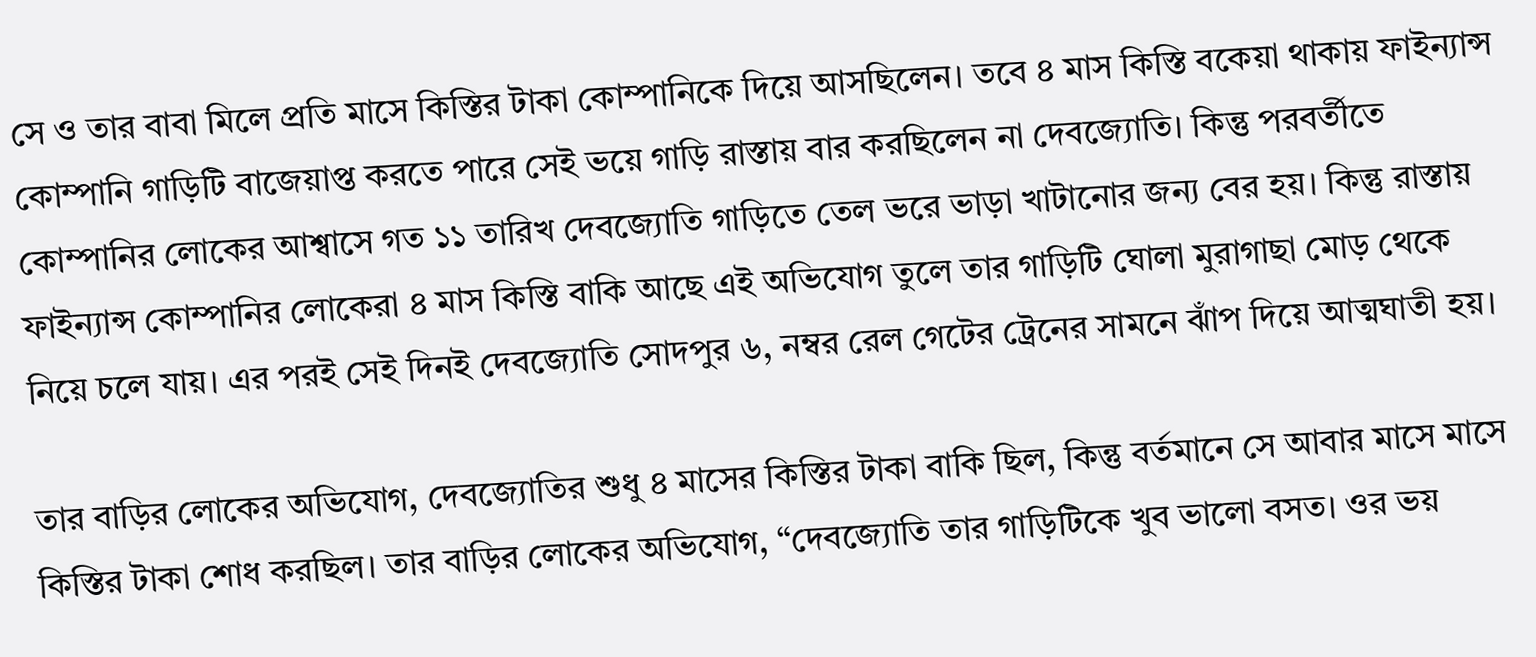সে ও তার বাবা মিলে প্রতি মাসে কিস্তির টাকা কোম্পানিকে দিয়ে আসছিলেন। তবে ৪ মাস কিস্তি বকেয়া থাকায় ফাইন্যান্স কোম্পানি গাড়িটি বাজেয়াপ্ত করতে পারে সেই ভয়ে গাড়ি রাস্তায় বার করছিলেন না দেবজ্যোতি। কিন্তু পরবর্তীতে কোম্পানির লোকের আশ্বাসে গত ১১ তারিখ দেবজ্যোতি গাড়িতে তেল ভরে ভাড়া খাটানোর জন্য বের হয়। কিন্তু রাস্তায় ফাইন্যান্স কোম্পানির লোকেরা ৪ মাস কিস্তি বাকি আছে এই অভিযোগ তুলে তার গাড়িটি ঘোলা মুরাগাছা মোড় থেকে নিয়ে চলে যায়। এর পরই সেই দিনই দেবজ্যোতি সোদপুর ৬, নম্বর রেল গেটের ট্রেনের সামনে ঝাঁপ দিয়ে আত্মঘাতী হয়।

তার বাড়ির লোকের অভিযোগ, দেবজ্যোতির শুধু ৪ মাসের কিস্তির টাকা বাকি ছিল, কিন্তু বর্তমানে সে আবার মাসে মাসে কিস্তির টাকা শোধ করছিল। তার বাড়ির লোকের অভিযোগ, “দেবজ্যোতি তার গাড়িটিকে খুব ভালো বসত। ওর ভয়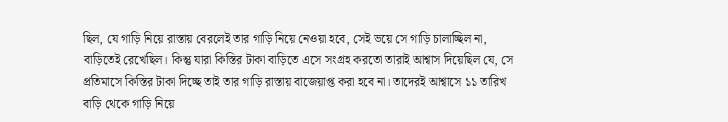ছিল, যে গাড়ি নিয়ে রাস্তায় বেরলেই তার গাড়ি নিয়ে নেওয়া হবে, সেই ভয়ে সে গাড়ি চালাচ্ছিল না, বাড়িতেই রেখেছিল। কিন্তু যারা কিস্তির টাকা বাড়িতে এসে সংগ্রহ করতো তারাই আশ্বাস দিয়েছিল যে, সে প্রতিমাসে কিস্তির টাকা দিচ্ছে তাই তার গাড়ি রাস্তায় বাজেয়াপ্ত করা হবে না। তাদেরই আশ্বাসে ১১ তারিখ বাড়ি থেকে গাড়ি নিয়ে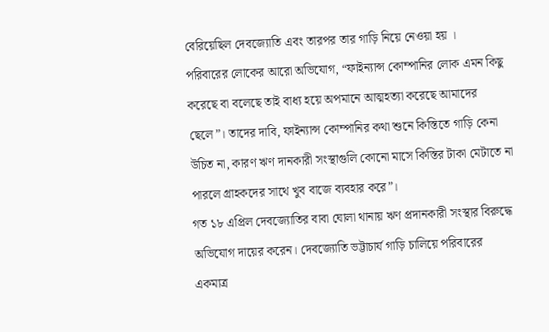বেরিয়েছিল দেবজ্যোতি এবং তারপর তার গাড়ি নিয়ে নেওয়া হয় ।
পরিবারের লোকের আরো অভিযোগ, “ফাইন্যান্স কোম্পানির লোক এমন কিছু করেছে বা বলেছে তাই বাধ্য হয়ে অপমানে আত্মহত্যা করেছে আমাদের ছেলে”। তাদের দাবি, ফাইন্যান্স কোম্পানির কথা শুনে কিস্তিতে গাড়ি কেনা উচিত না, কারণ ঋণ দানকারী সংস্থাগুলি কোনো মাসে কিস্তির টাকা মেটাতে না পারলে গ্রাহকদের সাথে খুব বাজে ব্যবহার করে”।
গত ১৮ এপ্রিল দেবজ্যোতির বাবা ঘোলা থানায় ঋণ প্রদানকারী সংস্থার বিরুদ্ধে অভিযোগ দায়ের করেন। দেবজ্যোতি ভট্টাচার্য গাড়ি চালিয়ে পরিবারের একমাত্র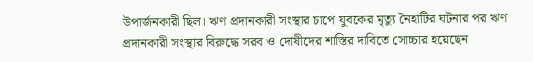উপার্জনকারী ছিল। ঋণ প্রদানকারী সংস্থার চাপে যুবকের মৃত্যু নৈহাটির ঘটনার পর ঋণ প্রদানকারী সংস্থার বিরুদ্ধে সরব ও দোষীদের শাস্তির দাবিতে সোচ্চার হয়েছেন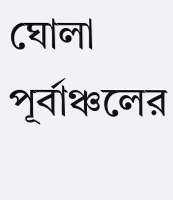ঘোলা পূর্বাঞ্চলের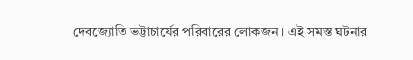দেবজ্যোতি ভট্টাচার্যের পরিবারের লোকজন। এই সমস্ত ঘটনার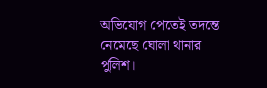অভিযোগ পেতেই তদন্তে নেমেছে ঘোলা থানার পুলিশ।